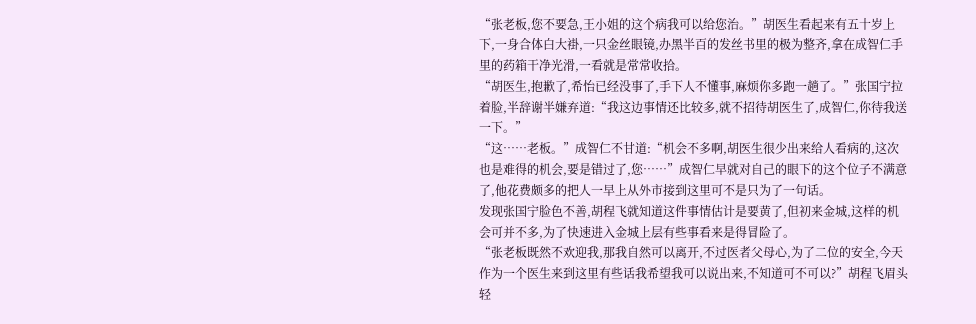“张老板,您不要急,王小姐的这个病我可以给您治。”胡医生看起来有五十岁上下,一身合体白大褂,一只金丝眼镜,办黑半百的发丝书里的极为整齐,拿在成智仁手里的药箱干净光滑,一看就是常常收拾。
“胡医生,抱歉了,希怡已经没事了,手下人不懂事,麻烦你多跑一趟了。”张国宁拉着脸,半辞谢半嫌弃道:“我这边事情还比较多,就不招待胡医生了,成智仁,你待我送一下。”
“这……老板。”成智仁不甘道:“机会不多啊,胡医生很少出来给人看病的,这次也是难得的机会,要是错过了,您……”成智仁早就对自己的眼下的这个位子不满意了,他花费颇多的把人一早上从外市接到这里可不是只为了一句话。
发现张国宁脸色不善,胡程飞就知道这件事情估计是要黄了,但初来金城,这样的机会可并不多,为了快速进入金城上层有些事看来是得冒险了。
“张老板既然不欢迎我,那我自然可以离开,不过医者父母心,为了二位的安全,今天作为一个医生来到这里有些话我希望我可以说出来,不知道可不可以?”胡程飞眉头轻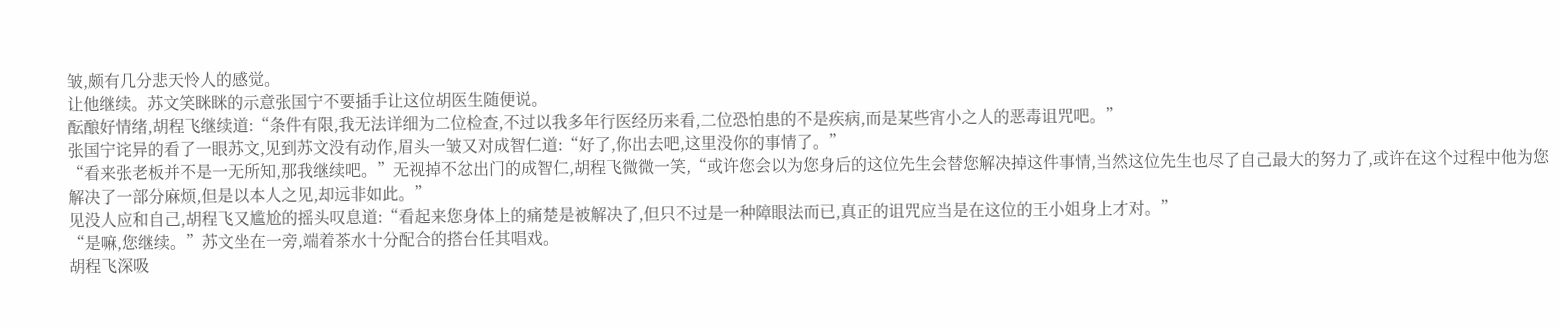皱,颇有几分悲天怜人的感觉。
让他继续。苏文笑眯眯的示意张国宁不要插手让这位胡医生随便说。
酝酿好情绪,胡程飞继续道:“条件有限,我无法详细为二位检查,不过以我多年行医经历来看,二位恐怕患的不是疾病,而是某些宵小之人的恶毒诅咒吧。”
张国宁诧异的看了一眼苏文,见到苏文没有动作,眉头一皱又对成智仁道:“好了,你出去吧,这里没你的事情了。”
“看来张老板并不是一无所知,那我继续吧。”无视掉不忿出门的成智仁,胡程飞微微一笑,“或许您会以为您身后的这位先生会替您解决掉这件事情,当然这位先生也尽了自己最大的努力了,或许在这个过程中他为您解决了一部分麻烦,但是以本人之见,却远非如此。”
见没人应和自己,胡程飞又尴尬的摇头叹息道:“看起来您身体上的痛楚是被解决了,但只不过是一种障眼法而已,真正的诅咒应当是在这位的王小姐身上才对。”
“是嘛,您继续。”苏文坐在一旁,端着茶水十分配合的搭台任其唱戏。
胡程飞深吸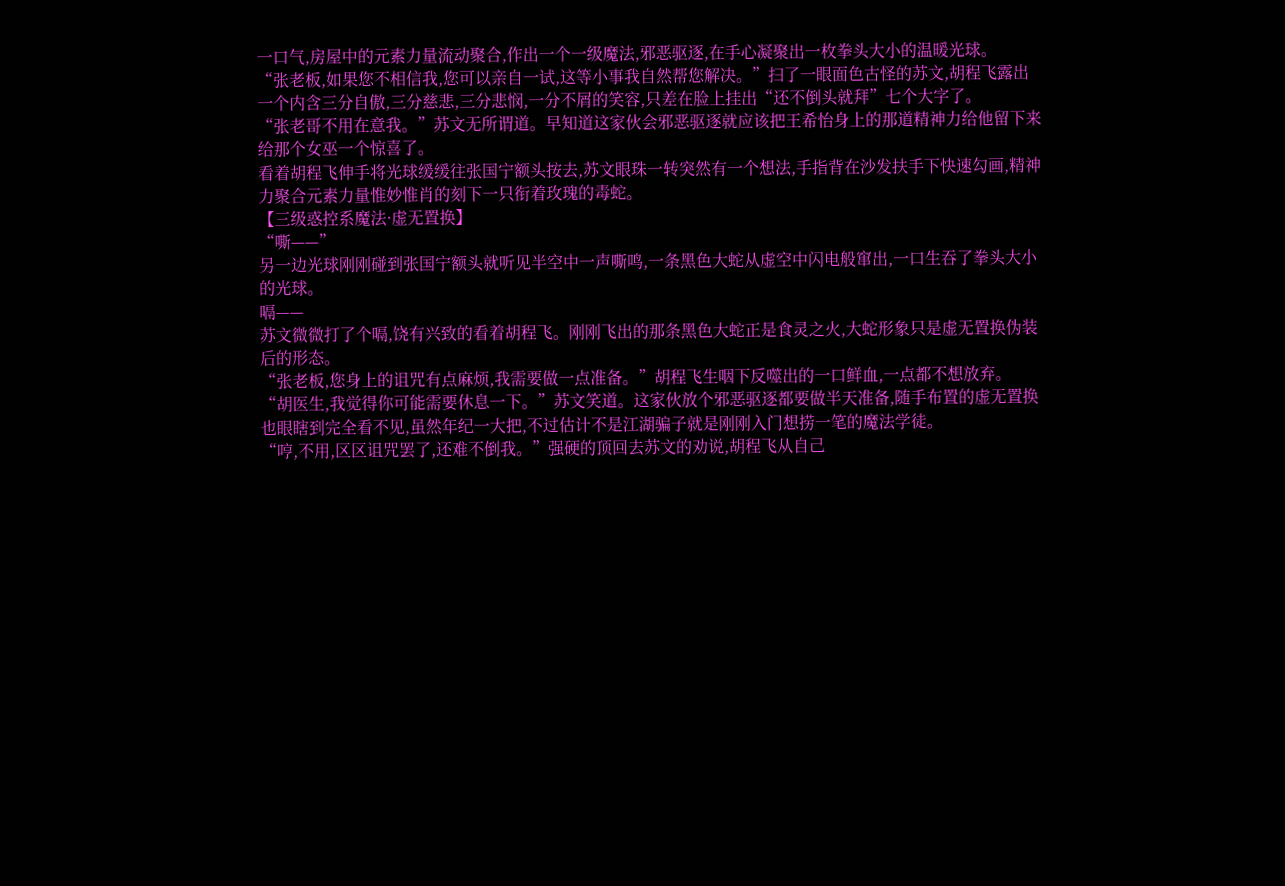一口气,房屋中的元素力量流动聚合,作出一个一级魔法,邪恶驱逐,在手心凝聚出一枚拳头大小的温暖光球。
“张老板,如果您不相信我,您可以亲自一试,这等小事我自然帮您解决。”扫了一眼面色古怪的苏文,胡程飞露出一个内含三分自傲,三分慈悲,三分悲悯,一分不屑的笑容,只差在脸上挂出“还不倒头就拜”七个大字了。
“张老哥不用在意我。”苏文无所谓道。早知道这家伙会邪恶驱逐就应该把王希怡身上的那道精神力给他留下来给那个女巫一个惊喜了。
看着胡程飞伸手将光球缓缓往张国宁额头按去,苏文眼珠一转突然有一个想法,手指背在沙发扶手下快速勾画,精神力聚合元素力量惟妙惟肖的刻下一只衔着玫瑰的毒蛇。
【三级惑控系魔法·虚无置换】
“嘶——”
另一边光球刚刚碰到张国宁额头就听见半空中一声嘶鸣,一条黑色大蛇从虚空中闪电般窜出,一口生吞了拳头大小的光球。
嗝——
苏文微微打了个嗝,饶有兴致的看着胡程飞。刚刚飞出的那条黑色大蛇正是食灵之火,大蛇形象只是虚无置换伪装后的形态。
“张老板,您身上的诅咒有点麻烦,我需要做一点准备。”胡程飞生咽下反噬出的一口鲜血,一点都不想放弃。
“胡医生,我觉得你可能需要休息一下。”苏文笑道。这家伙放个邪恶驱逐都要做半天准备,随手布置的虚无置换也眼瞎到完全看不见,虽然年纪一大把,不过估计不是江湖骗子就是刚刚入门想捞一笔的魔法学徒。
“哼,不用,区区诅咒罢了,还难不倒我。”强硬的顶回去苏文的劝说,胡程飞从自己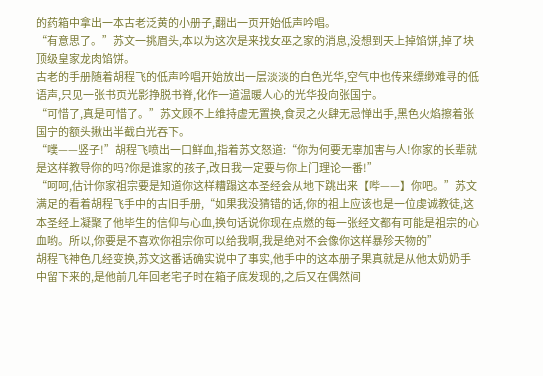的药箱中拿出一本古老泛黄的小册子,翻出一页开始低声吟唱。
“有意思了。”苏文一挑眉头,本以为这次是来找女巫之家的消息,没想到天上掉馅饼,掉了块顶级皇家龙肉馅饼。
古老的手册随着胡程飞的低声吟唱开始放出一层淡淡的白色光华,空气中也传来缥缈难寻的低语声,只见一张书页光影挣脱书脊,化作一道温暖人心的光华投向张国宁。
“可惜了,真是可惜了。”苏文顾不上维持虚无置换,食灵之火肆无忌惮出手,黑色火焰擦着张国宁的额头揪出半截白光吞下。
“噗——竖子!”胡程飞喷出一口鲜血,指着苏文怒道:“你为何要无辜加害与人!你家的长辈就是这样教导你的吗?你是谁家的孩子,改日我一定要与你上门理论一番!”
“呵呵,估计你家祖宗要是知道你这样糟蹋这本圣经会从地下跳出来【哔——】你吧。”苏文满足的看着胡程飞手中的古旧手册,“如果我没猜错的话,你的祖上应该也是一位虔诚教徒,这本圣经上凝聚了他毕生的信仰与心血,换句话说你现在点燃的每一张经文都有可能是祖宗的心血哟。所以,你要是不喜欢你祖宗你可以给我啊,我是绝对不会像你这样暴殄天物的”
胡程飞神色几经变换,苏文这番话确实说中了事实,他手中的这本册子果真就是从他太奶奶手中留下来的,是他前几年回老宅子时在箱子底发现的,之后又在偶然间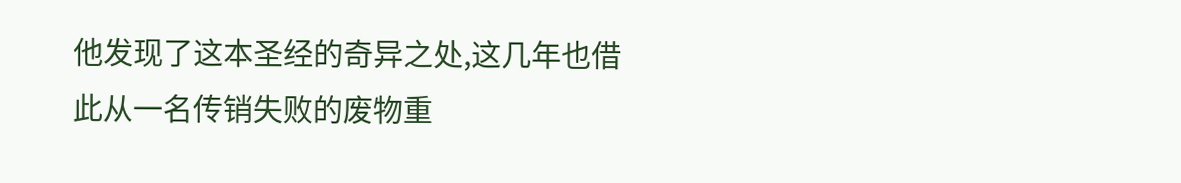他发现了这本圣经的奇异之处,这几年也借此从一名传销失败的废物重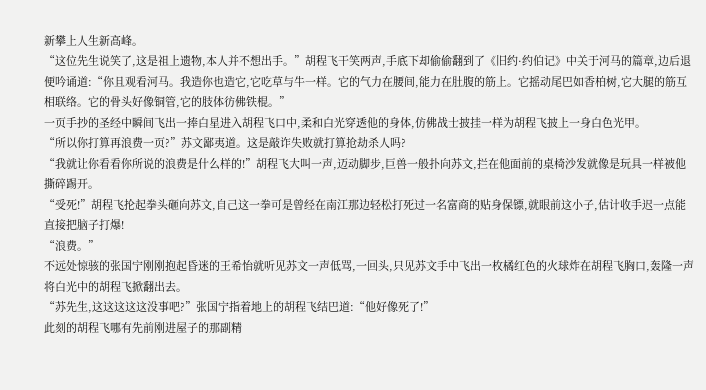新攀上人生新高峰。
“这位先生说笑了,这是祖上遗物,本人并不想出手。”胡程飞干笑两声,手底下却偷偷翻到了《旧约·约伯记》中关于河马的篇章,边后退便吟诵道:“你且观看河马。我造你也造它,它吃草与牛一样。它的气力在腰间,能力在肚腹的筋上。它摇动尾巴如香柏树,它大腿的筋互相联络。它的骨头好像铜管,它的肢体彷佛铁棍。”
一页手抄的圣经中瞬间飞出一捧白星进入胡程飞口中,柔和白光穿透他的身体,仿佛战士披挂一样为胡程飞披上一身白色光甲。
“所以你打算再浪费一页?”苏文鄙夷道。这是敲诈失败就打算抢劫杀人吗?
“我就让你看看你所说的浪费是什么样的!”胡程飞大叫一声,迈动脚步,巨兽一般扑向苏文,拦在他面前的桌椅沙发就像是玩具一样被他撕碎踢开。
“受死!”胡程飞抡起拳头砸向苏文,自己这一拳可是曾经在南江那边轻松打死过一名富商的贴身保镖,就眼前这小子,估计收手迟一点能直接把脑子打爆!
“浪费。”
不远处惊骇的张国宁刚刚抱起昏迷的王希怡就听见苏文一声低骂,一回头,只见苏文手中飞出一枚橘红色的火球炸在胡程飞胸口,轰隆一声将白光中的胡程飞掀翻出去。
“苏先生,这这这这这没事吧?”张国宁指着地上的胡程飞结巴道:“他好像死了!”
此刻的胡程飞哪有先前刚进屋子的那副精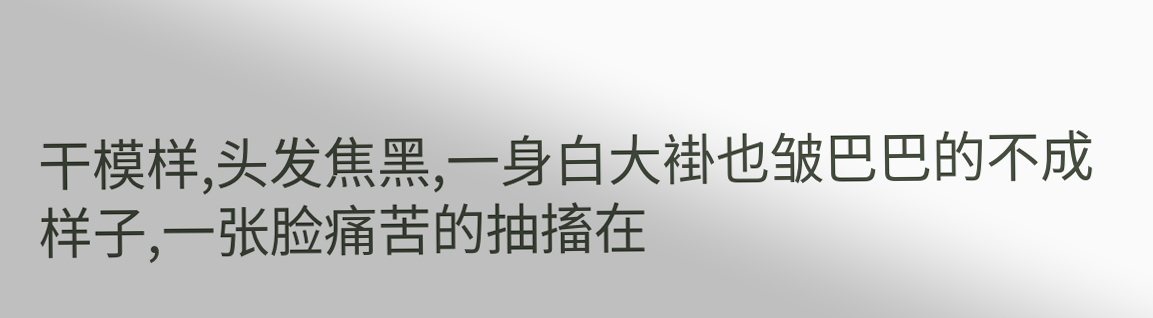干模样,头发焦黑,一身白大褂也皱巴巴的不成样子,一张脸痛苦的抽搐在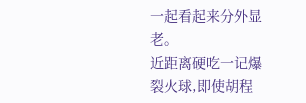一起看起来分外显老。
近距离硬吃一记爆裂火球,即使胡程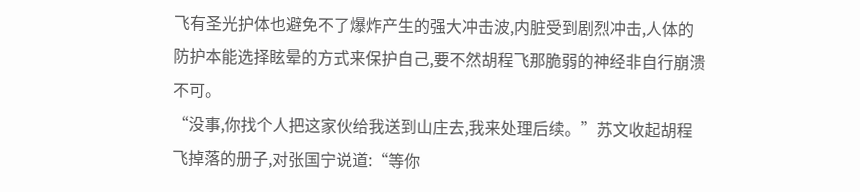飞有圣光护体也避免不了爆炸产生的强大冲击波,内脏受到剧烈冲击,人体的防护本能选择眩晕的方式来保护自己,要不然胡程飞那脆弱的神经非自行崩溃不可。
“没事,你找个人把这家伙给我送到山庄去,我来处理后续。”苏文收起胡程飞掉落的册子,对张国宁说道:“等你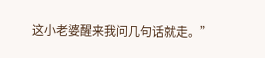这小老婆醒来我问几句话就走。”